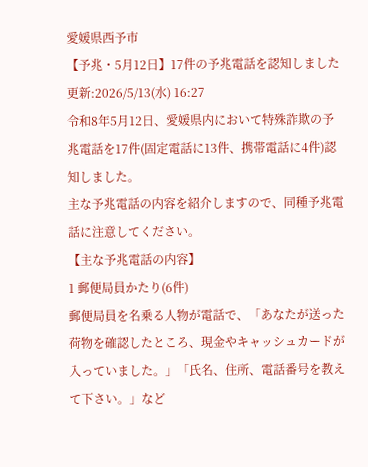愛媛県西予市
【予兆・5月12日】17件の予兆電話を認知しました
更新:2026/5/13(水) 16:27
令和8年5月12日、愛媛県内において特殊詐欺の予兆電話を17件(固定電話に13件、携帯電話に4件)認知しました。
主な予兆電話の内容を紹介しますので、同種予兆電話に注意してください。
【主な予兆電話の内容】
1 郵便局員かたり(6件)
郵便局員を名乗る人物が電話で、「あなたが送った荷物を確認したところ、現金やキャッシュカードが入っていました。」「氏名、住所、電話番号を教えて下さい。」など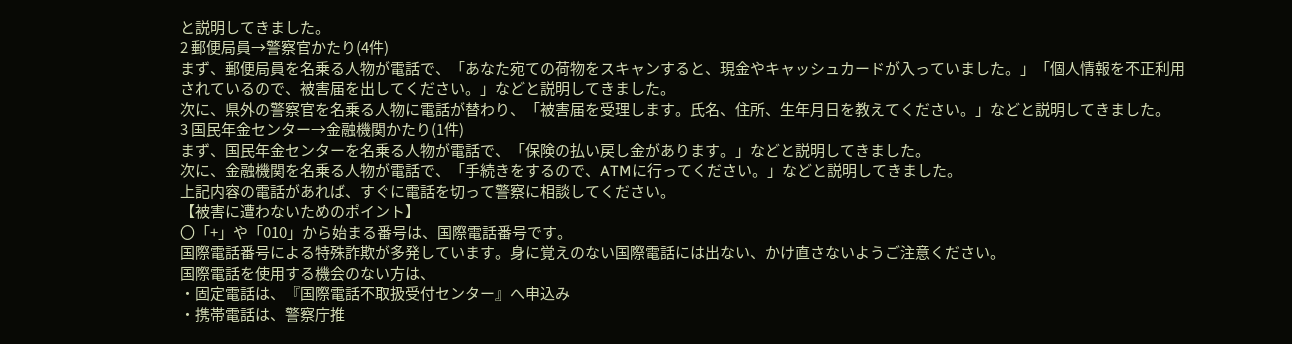と説明してきました。
2 郵便局員→警察官かたり(4件)
まず、郵便局員を名乗る人物が電話で、「あなた宛ての荷物をスキャンすると、現金やキャッシュカードが入っていました。」「個人情報を不正利用されているので、被害届を出してください。」などと説明してきました。
次に、県外の警察官を名乗る人物に電話が替わり、「被害届を受理します。氏名、住所、生年月日を教えてください。」などと説明してきました。
3 国民年金センター→金融機関かたり(1件)
まず、国民年金センターを名乗る人物が電話で、「保険の払い戻し金があります。」などと説明してきました。
次に、金融機関を名乗る人物が電話で、「手続きをするので、ATMに行ってください。」などと説明してきました。
上記内容の電話があれば、すぐに電話を切って警察に相談してください。
【被害に遭わないためのポイント】
〇「+」や「010」から始まる番号は、国際電話番号です。
国際電話番号による特殊詐欺が多発しています。身に覚えのない国際電話には出ない、かけ直さないようご注意ください。
国際電話を使用する機会のない方は、
・固定電話は、『国際電話不取扱受付センター』へ申込み
・携帯電話は、警察庁推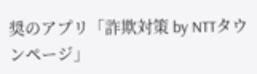奨のアプリ「詐欺対策 by NTTタウンページ」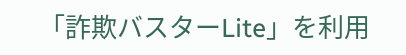「詐欺バスターLite」を利用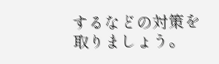するなどの対策を取りましょう。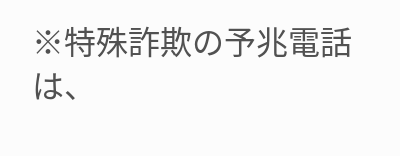※特殊詐欺の予兆電話は、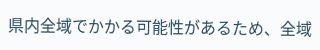県内全域でかかる可能性があるため、全域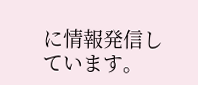に情報発信しています。